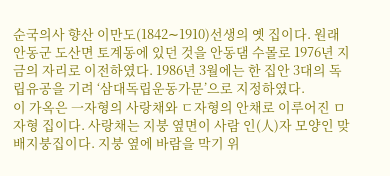순국의사 향산 이만도(1842∼1910)선생의 옛 집이다. 원래 안동군 도산면 토계동에 있던 것을 안동댐 수몰로 1976년 지금의 자리로 이전하였다. 1986년 3월에는 한 집안 3대의 독립유공을 기려 ‘삼대독립운동가문’으로 지정하였다.
이 가옥은 一자형의 사랑채와 ㄷ자형의 안채로 이루어진 ㅁ자형 집이다. 사랑채는 지붕 옆면이 사람 인(人)자 모양인 맞배지붕집이다. 지붕 옆에 바람을 막기 위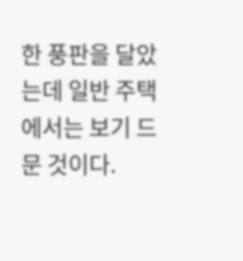한 풍판을 달았는데 일반 주택에서는 보기 드문 것이다.